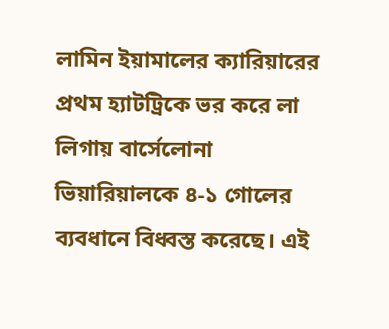লামিন ইয়ামালের ক্যারিয়ারের প্রথম হ্যাটট্রিকে ভর করে লা লিগায় বার্সেলোনা ভিয়ারিয়ালকে ৪-১ গোলের ব্যবধানে বিধ্বস্ত করেছে। এই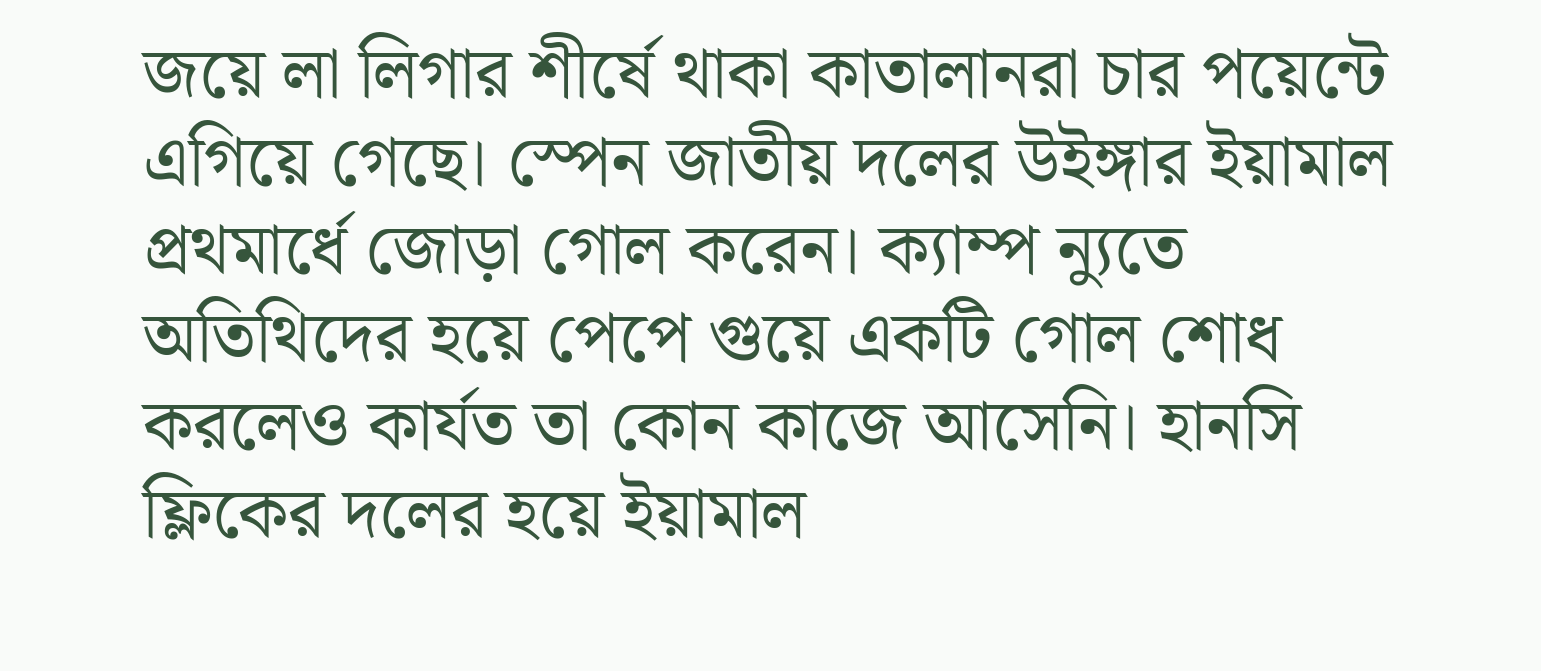জয়ে লা লিগার শীর্ষে থাকা কাতালানরা চার পয়েন্টে এগিয়ে গেছে। স্পেন জাতীয় দলের উইঙ্গার ইয়ামাল প্রথমার্ধে জোড়া গোল করেন। ক্যাম্প ন্যুতে অতিথিদের হয়ে পেপে গুয়ে একটি গোল শোধ করলেও কার্যত তা কোন কাজে আসেনি। হানসি ফ্লিকের দলের হয়ে ইয়ামাল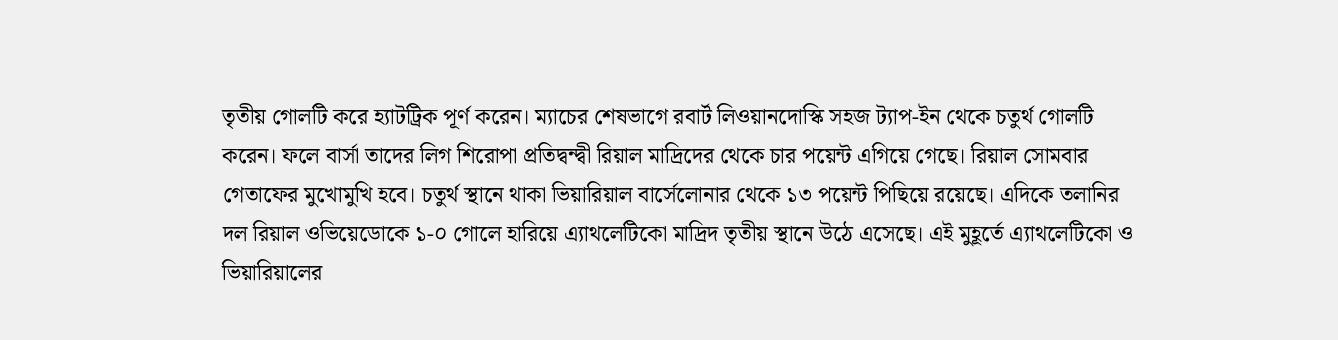তৃতীয় গোলটি করে হ্যাটট্রিক পূর্ণ করেন। ম্যাচের শেষভাগে রবার্ট লিওয়ানদোস্কি সহজ ট্যাপ-ইন থেকে চতুর্থ গোলটি করেন। ফলে বার্সা তাদের লিগ শিরোপা প্রতিদ্বন্দ্বী রিয়াল মাদ্রিদের থেকে চার পয়েন্ট এগিয়ে গেছে। রিয়াল সোমবার গেতাফের মুখোমুখি হবে। চতুর্থ স্থানে থাকা ভিয়ারিয়াল বার্সেলোনার থেকে ১৩ পয়েন্ট পিছিয়ে রয়েছে। এদিকে তলানির দল রিয়াল ওভিয়েডোকে ১-০ গোলে হারিয়ে এ্যাথলেটিকো মাদ্রিদ তৃতীয় স্থানে উঠে এসেছে। এই মুহূর্তে এ্যাথলেটিকো ও ভিয়ারিয়ালের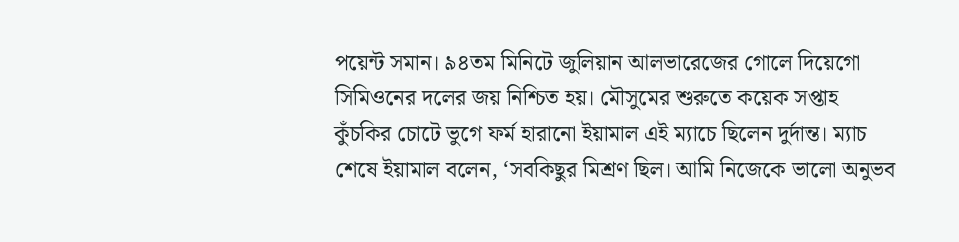পয়েন্ট সমান। ৯৪তম মিনিটে জুলিয়ান আলভারেজের গোলে দিয়েগো সিমিওনের দলের জয় নিশ্চিত হয়। মৌসুমের শুরুতে কয়েক সপ্তাহ কুঁচকির চোটে ভুগে ফর্ম হারানো ইয়ামাল এই ম্যাচে ছিলেন দুর্দান্ত। ম্যাচ শেষে ইয়ামাল বলেন, ‘সবকিছুর মিশ্রণ ছিল। আমি নিজেকে ভালো অনুভব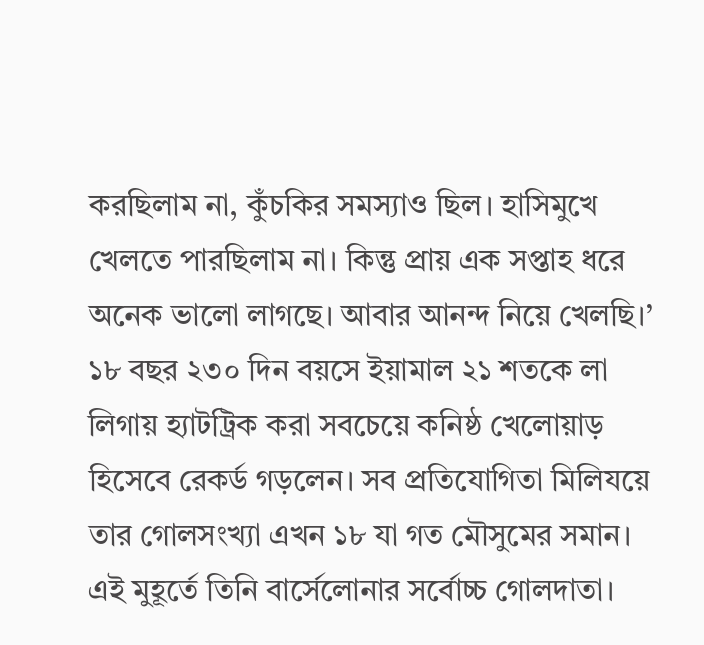করছিলাম না, কুঁচকির সমস্যাও ছিল। হাসিমুখে খেলতে পারছিলাম না। কিন্তু প্রায় এক সপ্তাহ ধরে অনেক ভালো লাগছে। আবার আনন্দ নিয়ে খেলছি।’ ১৮ বছর ২৩০ দিন বয়সে ইয়ামাল ২১ শতকে লা লিগায় হ্যাটট্রিক করা সবচেয়ে কনিষ্ঠ খেলোয়াড় হিসেবে রেকর্ড গড়লেন। সব প্রতিযোগিতা মিলিযয়ে তার গোলসংখ্যা এখন ১৮ যা গত মৌসুমের সমান। এই মুহূর্তে তিনি বার্সেলোনার সর্বোচ্চ গোলদাতা।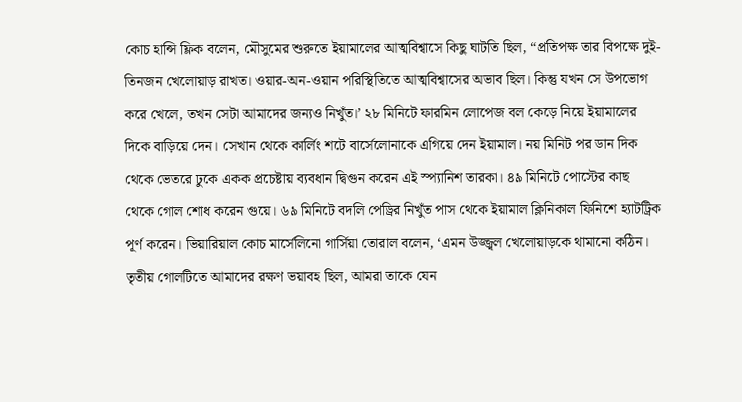কোচ হান্সি ফ্লিক বলেন, মৌসুমের শুরুতে ইয়ামালের আত্মবিশ্বাসে কিছু ঘাটতি ছিল, “প্রতিপক্ষ তার বিপক্ষে দুই-তিনজন খেলোয়াড় রাখত। ওয়ার-অন-ওয়ান পরিস্থিতিতে আত্মবিশ্বাসের অভাব ছিল। কিন্তু যখন সে উপভোগ করে খেলে, তখন সেটা আমাদের জন্যও নিখুঁত।’ ২৮ মিনিটে ফারমিন লোপেজ বল কেড়ে নিয়ে ইয়ামালের দিকে বাড়িয়ে দেন। সেখান থেকে কার্লিং শটে বার্সেলোনাকে এগিয়ে দেন ইয়ামাল। নয় মিনিট পর ডান দিক থেকে ভেতরে ঢুকে একক প্রচেষ্টায় ব্যবধান দ্বিগুন করেন এই স্প্যানিশ তারকা। ৪৯ মিনিটে পোস্টের কাছ থেকে গোল শোধ করেন গুয়ে। ৬৯ মিনিটে বদলি পেড্রির নিখুঁত পাস থেকে ইয়ামাল ক্লিনিকাল ফিনিশে হ্যাটট্রিক পূর্ণ করেন। ভিয়ারিয়াল কোচ মার্সেলিনো গার্সিয়া তোরাল বলেন, ‘এমন উজ্জ্বল খেলোয়াড়কে থামানো কঠিন। তৃতীয় গোলটিতে আমাদের রক্ষণ ভয়াবহ ছিল, আমরা তাকে যেন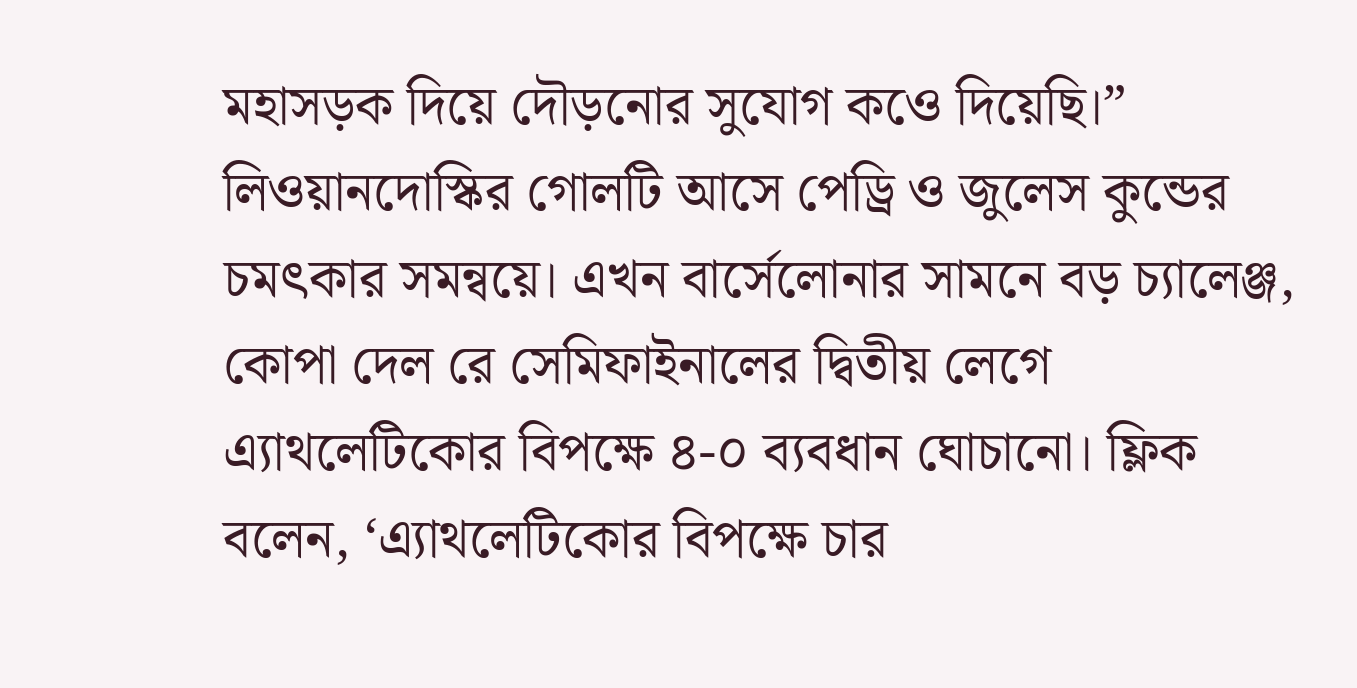মহাসড়ক দিয়ে দৌড়নোর সুযোগ কওে দিয়েছি।” লিওয়ানদোস্কির গোলটি আসে পেড্রি ও জুলেস কুন্ডের চমৎকার সমন্বয়ে। এখন বার্সেলোনার সামনে বড় চ্যালেঞ্জ, কোপা দেল রে সেমিফাইনালের দ্বিতীয় লেগে এ্যাথলেটিকোর বিপক্ষে ৪-০ ব্যবধান ঘোচানো। ফ্লিক বলেন, ‘এ্যাথলেটিকোর বিপক্ষে চার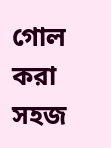গোল করা সহজ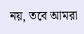নয়, তবে আমরা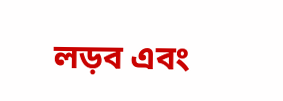লড়ব এবং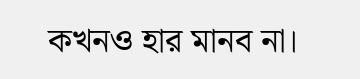কখনও হার মানব না।